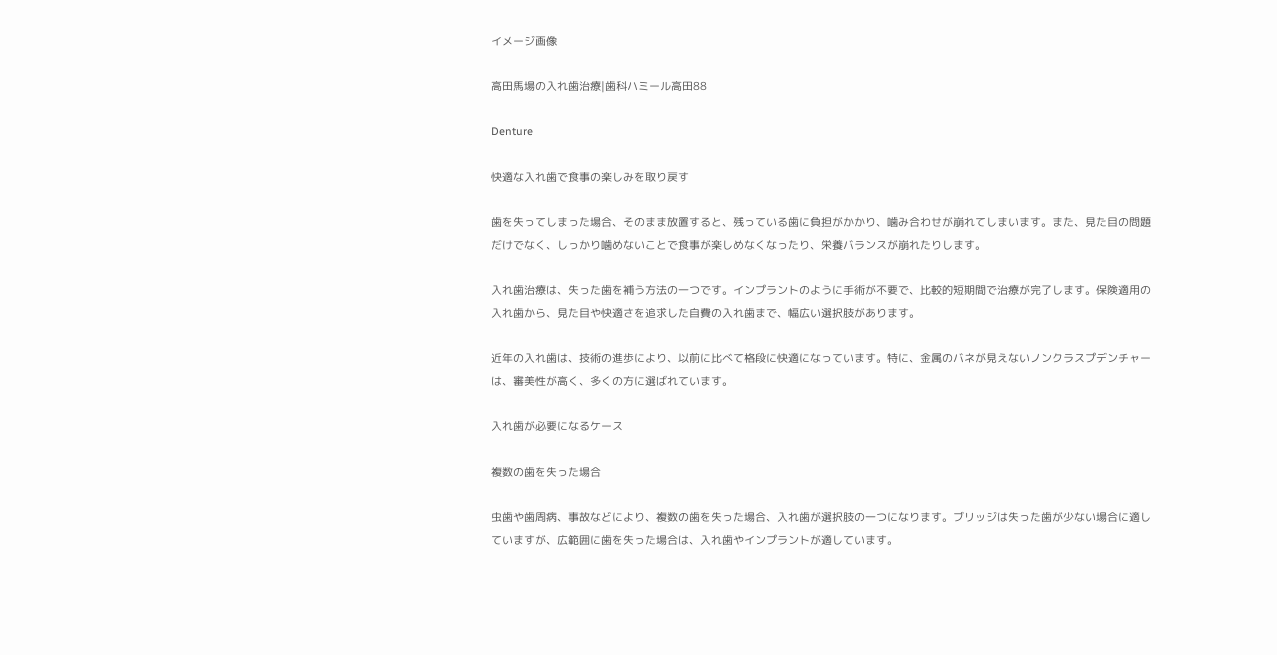イメージ画像

高田馬場の入れ歯治療|歯科ハミール高田88

Denture

快適な入れ歯で食事の楽しみを取り戻す

歯を失ってしまった場合、そのまま放置すると、残っている歯に負担がかかり、噛み合わせが崩れてしまいます。また、見た目の問題だけでなく、しっかり噛めないことで食事が楽しめなくなったり、栄養バランスが崩れたりします。

入れ歯治療は、失った歯を補う方法の一つです。インプラントのように手術が不要で、比較的短期間で治療が完了します。保険適用の入れ歯から、見た目や快適さを追求した自費の入れ歯まで、幅広い選択肢があります。

近年の入れ歯は、技術の進歩により、以前に比べて格段に快適になっています。特に、金属のバネが見えないノンクラスプデンチャーは、審美性が高く、多くの方に選ばれています。

入れ歯が必要になるケース

複数の歯を失った場合

虫歯や歯周病、事故などにより、複数の歯を失った場合、入れ歯が選択肢の一つになります。ブリッジは失った歯が少ない場合に適していますが、広範囲に歯を失った場合は、入れ歯やインプラントが適しています。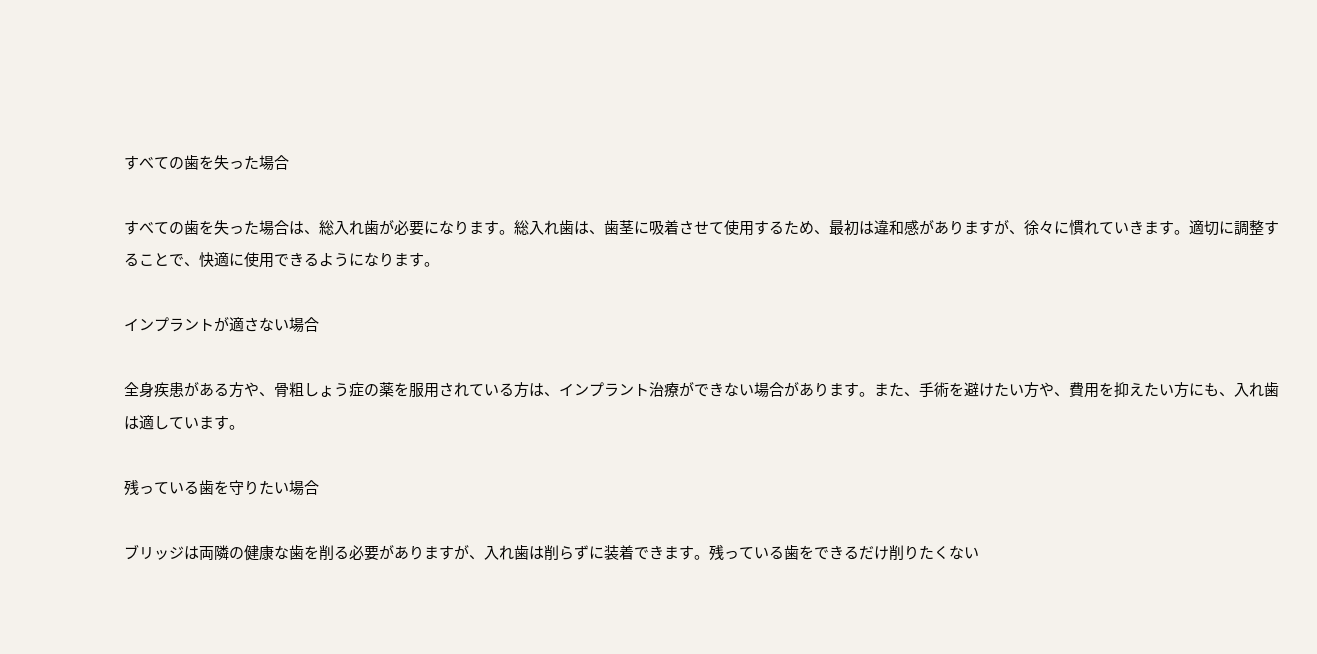すべての歯を失った場合

すべての歯を失った場合は、総入れ歯が必要になります。総入れ歯は、歯茎に吸着させて使用するため、最初は違和感がありますが、徐々に慣れていきます。適切に調整することで、快適に使用できるようになります。

インプラントが適さない場合

全身疾患がある方や、骨粗しょう症の薬を服用されている方は、インプラント治療ができない場合があります。また、手術を避けたい方や、費用を抑えたい方にも、入れ歯は適しています。

残っている歯を守りたい場合

ブリッジは両隣の健康な歯を削る必要がありますが、入れ歯は削らずに装着できます。残っている歯をできるだけ削りたくない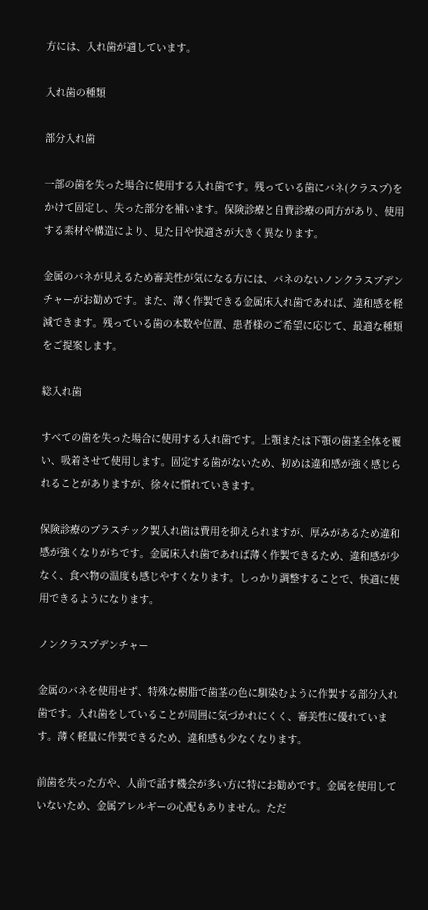方には、入れ歯が適しています。

入れ歯の種類

部分入れ歯

一部の歯を失った場合に使用する入れ歯です。残っている歯にバネ(クラスプ)をかけて固定し、失った部分を補います。保険診療と自費診療の両方があり、使用する素材や構造により、見た目や快適さが大きく異なります。

金属のバネが見えるため審美性が気になる方には、バネのないノンクラスプデンチャーがお勧めです。また、薄く作製できる金属床入れ歯であれば、違和感を軽減できます。残っている歯の本数や位置、患者様のご希望に応じて、最適な種類をご提案します。

総入れ歯

すべての歯を失った場合に使用する入れ歯です。上顎または下顎の歯茎全体を覆い、吸着させて使用します。固定する歯がないため、初めは違和感が強く感じられることがありますが、徐々に慣れていきます。

保険診療のプラスチック製入れ歯は費用を抑えられますが、厚みがあるため違和感が強くなりがちです。金属床入れ歯であれば薄く作製できるため、違和感が少なく、食べ物の温度も感じやすくなります。しっかり調整することで、快適に使用できるようになります。

ノンクラスプデンチャー

金属のバネを使用せず、特殊な樹脂で歯茎の色に馴染むように作製する部分入れ歯です。入れ歯をしていることが周囲に気づかれにくく、審美性に優れています。薄く軽量に作製できるため、違和感も少なくなります。

前歯を失った方や、人前で話す機会が多い方に特にお勧めです。金属を使用していないため、金属アレルギーの心配もありません。ただ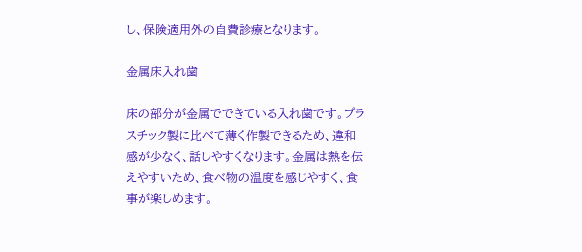し、保険適用外の自費診療となります。

金属床入れ歯

床の部分が金属でできている入れ歯です。プラスチック製に比べて薄く作製できるため、違和感が少なく、話しやすくなります。金属は熱を伝えやすいため、食べ物の温度を感じやすく、食事が楽しめます。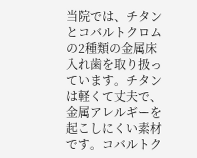当院では、チタンとコバルトクロムの2種類の金属床入れ歯を取り扱っています。チタンは軽くて丈夫で、金属アレルギーを起こしにくい素材です。コバルトク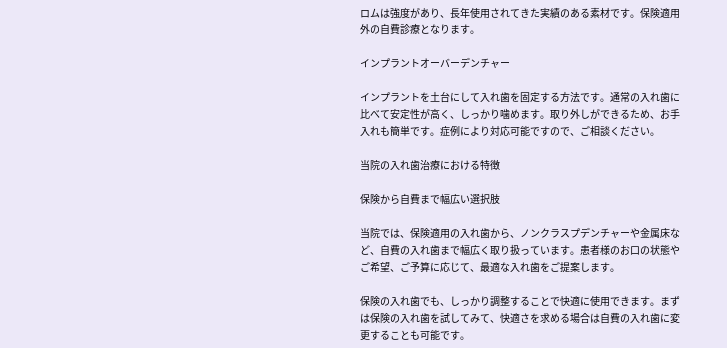ロムは強度があり、長年使用されてきた実績のある素材です。保険適用外の自費診療となります。

インプラントオーバーデンチャー

インプラントを土台にして入れ歯を固定する方法です。通常の入れ歯に比べて安定性が高く、しっかり噛めます。取り外しができるため、お手入れも簡単です。症例により対応可能ですので、ご相談ください。

当院の入れ歯治療における特徴

保険から自費まで幅広い選択肢

当院では、保険適用の入れ歯から、ノンクラスプデンチャーや金属床など、自費の入れ歯まで幅広く取り扱っています。患者様のお口の状態やご希望、ご予算に応じて、最適な入れ歯をご提案します。

保険の入れ歯でも、しっかり調整することで快適に使用できます。まずは保険の入れ歯を試してみて、快適さを求める場合は自費の入れ歯に変更することも可能です。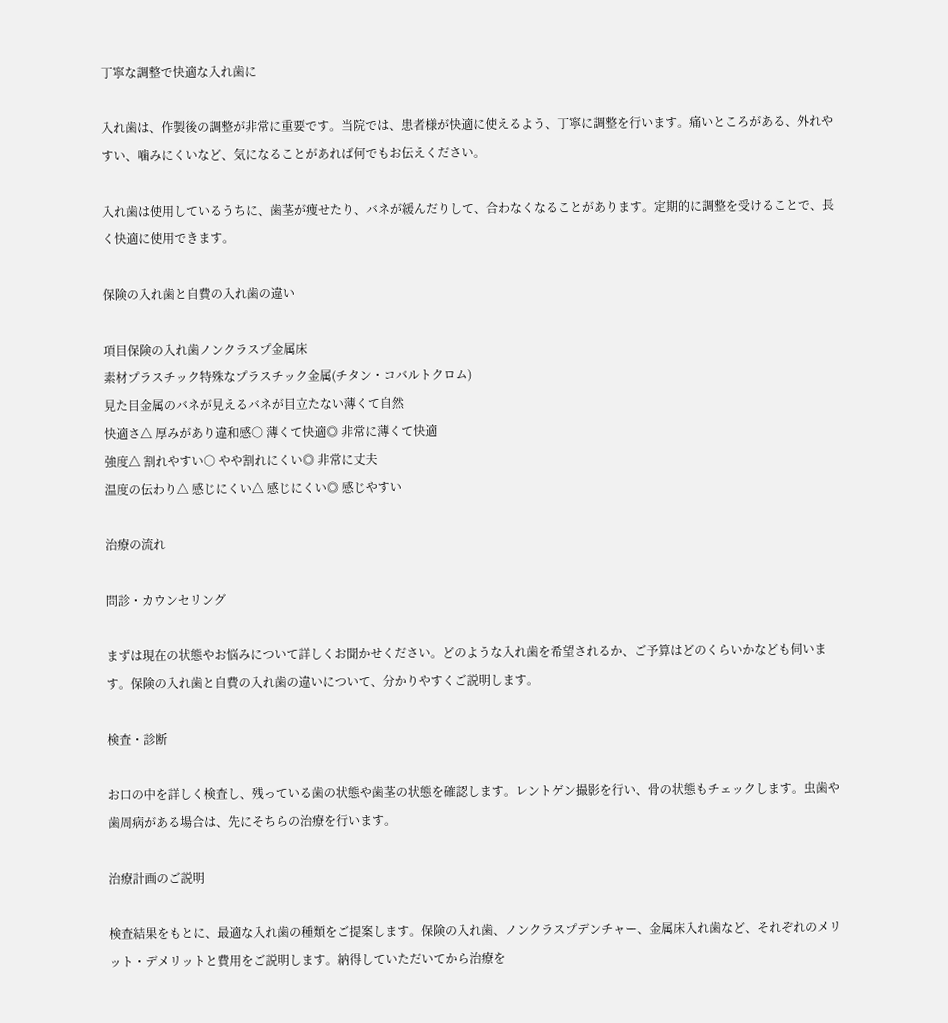丁寧な調整で快適な入れ歯に

入れ歯は、作製後の調整が非常に重要です。当院では、患者様が快適に使えるよう、丁寧に調整を行います。痛いところがある、外れやすい、噛みにくいなど、気になることがあれば何でもお伝えください。

入れ歯は使用しているうちに、歯茎が痩せたり、バネが緩んだりして、合わなくなることがあります。定期的に調整を受けることで、長く快適に使用できます。

保険の入れ歯と自費の入れ歯の違い

項目保険の入れ歯ノンクラスプ金属床
素材プラスチック特殊なプラスチック金属(チタン・コバルトクロム)
見た目金属のバネが見えるバネが目立たない薄くて自然
快適さ△ 厚みがあり違和感○ 薄くて快適◎ 非常に薄くて快適
強度△ 割れやすい○ やや割れにくい◎ 非常に丈夫
温度の伝わり△ 感じにくい△ 感じにくい◎ 感じやすい

治療の流れ

問診・カウンセリング

まずは現在の状態やお悩みについて詳しくお聞かせください。どのような入れ歯を希望されるか、ご予算はどのくらいかなども伺います。保険の入れ歯と自費の入れ歯の違いについて、分かりやすくご説明します。

検査・診断

お口の中を詳しく検査し、残っている歯の状態や歯茎の状態を確認します。レントゲン撮影を行い、骨の状態もチェックします。虫歯や歯周病がある場合は、先にそちらの治療を行います。

治療計画のご説明

検査結果をもとに、最適な入れ歯の種類をご提案します。保険の入れ歯、ノンクラスプデンチャー、金属床入れ歯など、それぞれのメリット・デメリットと費用をご説明します。納得していただいてから治療を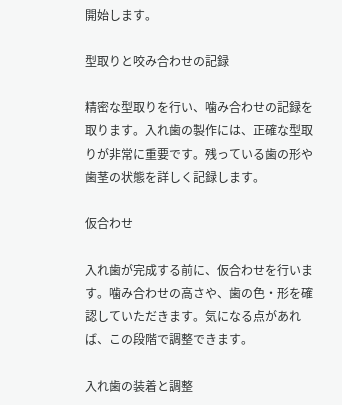開始します。

型取りと咬み合わせの記録

精密な型取りを行い、噛み合わせの記録を取ります。入れ歯の製作には、正確な型取りが非常に重要です。残っている歯の形や歯茎の状態を詳しく記録します。

仮合わせ

入れ歯が完成する前に、仮合わせを行います。噛み合わせの高さや、歯の色・形を確認していただきます。気になる点があれば、この段階で調整できます。

入れ歯の装着と調整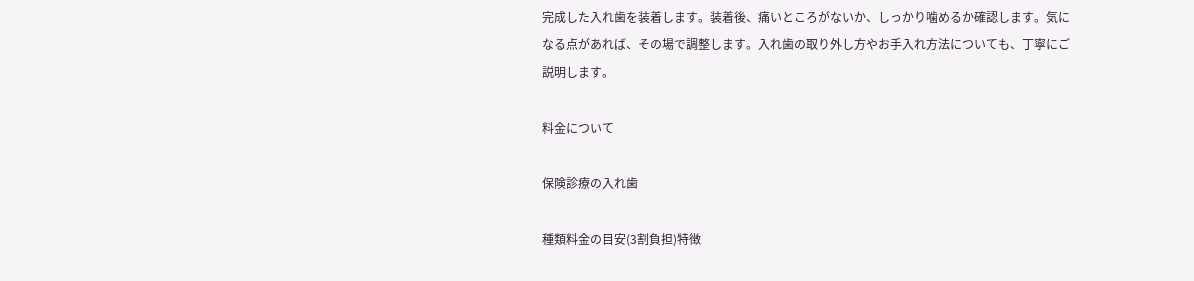完成した入れ歯を装着します。装着後、痛いところがないか、しっかり噛めるか確認します。気になる点があれば、その場で調整します。入れ歯の取り外し方やお手入れ方法についても、丁寧にご説明します。

料金について

保険診療の入れ歯

種類料金の目安(3割負担)特徴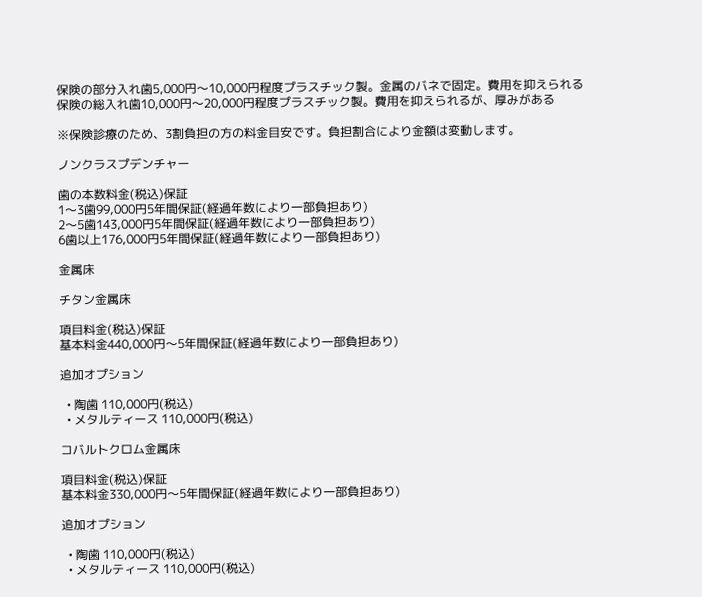保険の部分入れ歯5,000円〜10,000円程度プラスチック製。金属のバネで固定。費用を抑えられる
保険の総入れ歯10,000円〜20,000円程度プラスチック製。費用を抑えられるが、厚みがある

※保険診療のため、3割負担の方の料金目安です。負担割合により金額は変動します。

ノンクラスプデンチャー

歯の本数料金(税込)保証
1〜3歯99,000円5年間保証(経過年数により一部負担あり)
2〜5歯143,000円5年間保証(経過年数により一部負担あり)
6歯以上176,000円5年間保証(経過年数により一部負担あり)

金属床

チタン金属床

項目料金(税込)保証
基本料金440,000円〜5年間保証(経過年数により一部負担あり)

追加オプション

  • 陶歯 110,000円(税込)
  • メタルティース 110,000円(税込)

コバルトクロム金属床

項目料金(税込)保証
基本料金330,000円〜5年間保証(経過年数により一部負担あり)

追加オプション

  • 陶歯 110,000円(税込)
  • メタルティース 110,000円(税込)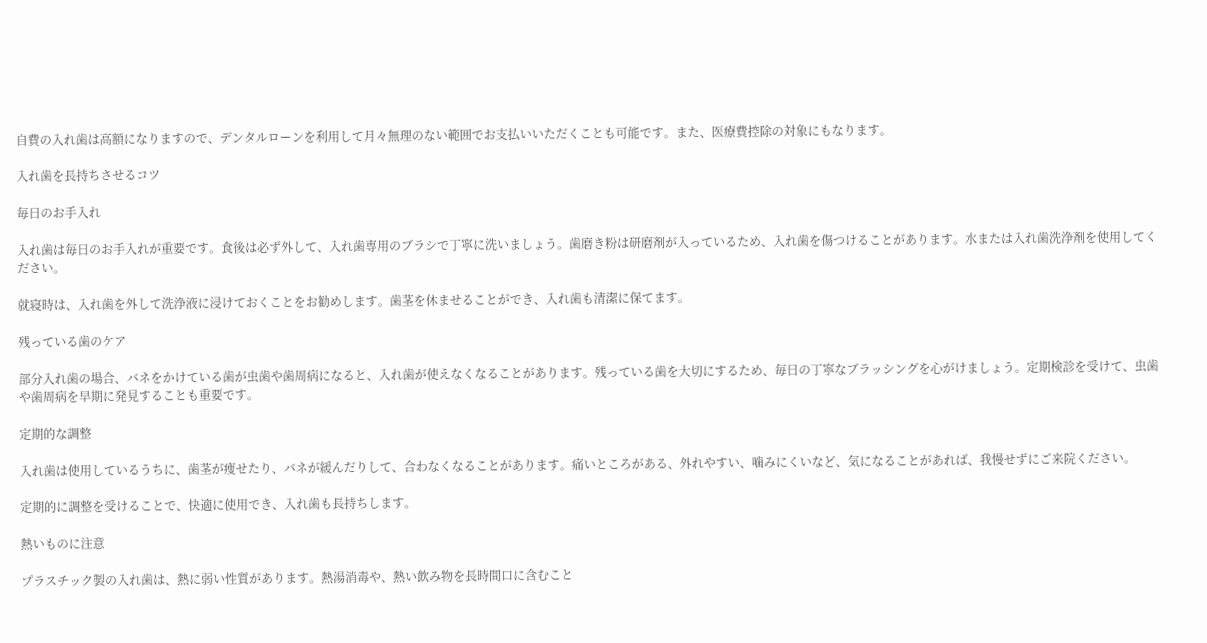自費の入れ歯は高額になりますので、デンタルローンを利用して月々無理のない範囲でお支払いいただくことも可能です。また、医療費控除の対象にもなります。

入れ歯を長持ちさせるコツ

毎日のお手入れ

入れ歯は毎日のお手入れが重要です。食後は必ず外して、入れ歯専用のブラシで丁寧に洗いましょう。歯磨き粉は研磨剤が入っているため、入れ歯を傷つけることがあります。水または入れ歯洗浄剤を使用してください。

就寝時は、入れ歯を外して洗浄液に浸けておくことをお勧めします。歯茎を休ませることができ、入れ歯も清潔に保てます。

残っている歯のケア

部分入れ歯の場合、バネをかけている歯が虫歯や歯周病になると、入れ歯が使えなくなることがあります。残っている歯を大切にするため、毎日の丁寧なブラッシングを心がけましょう。定期検診を受けて、虫歯や歯周病を早期に発見することも重要です。

定期的な調整

入れ歯は使用しているうちに、歯茎が痩せたり、バネが緩んだりして、合わなくなることがあります。痛いところがある、外れやすい、噛みにくいなど、気になることがあれば、我慢せずにご来院ください。

定期的に調整を受けることで、快適に使用でき、入れ歯も長持ちします。

熱いものに注意

プラスチック製の入れ歯は、熱に弱い性質があります。熱湯消毒や、熱い飲み物を長時間口に含むこと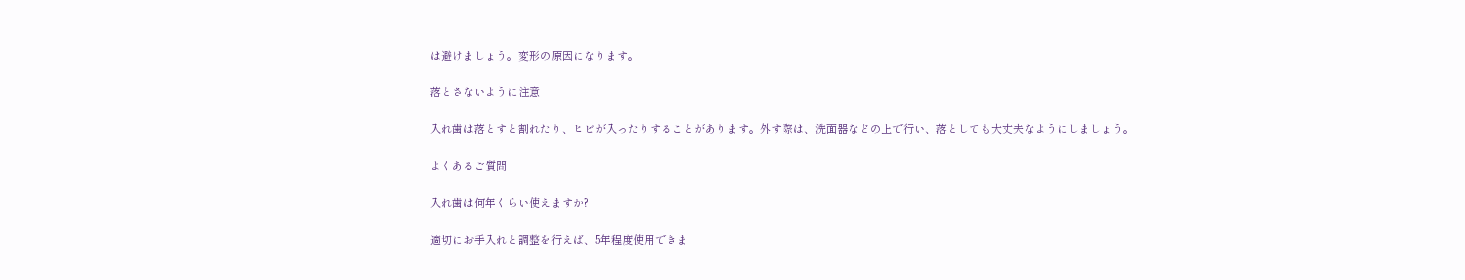は避けましょう。変形の原因になります。

落とさないように注意

入れ歯は落とすと割れたり、ヒビが入ったりすることがあります。外す際は、洗面器などの上で行い、落としても大丈夫なようにしましょう。

よくあるご質問

入れ歯は何年くらい使えますか?

適切にお手入れと調整を行えば、5年程度使用できま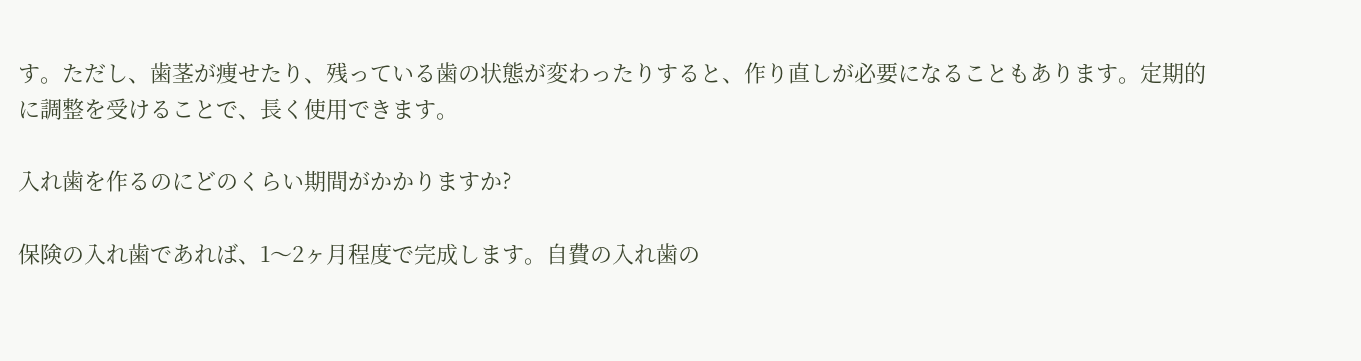す。ただし、歯茎が痩せたり、残っている歯の状態が変わったりすると、作り直しが必要になることもあります。定期的に調整を受けることで、長く使用できます。

入れ歯を作るのにどのくらい期間がかかりますか?

保険の入れ歯であれば、1〜2ヶ月程度で完成します。自費の入れ歯の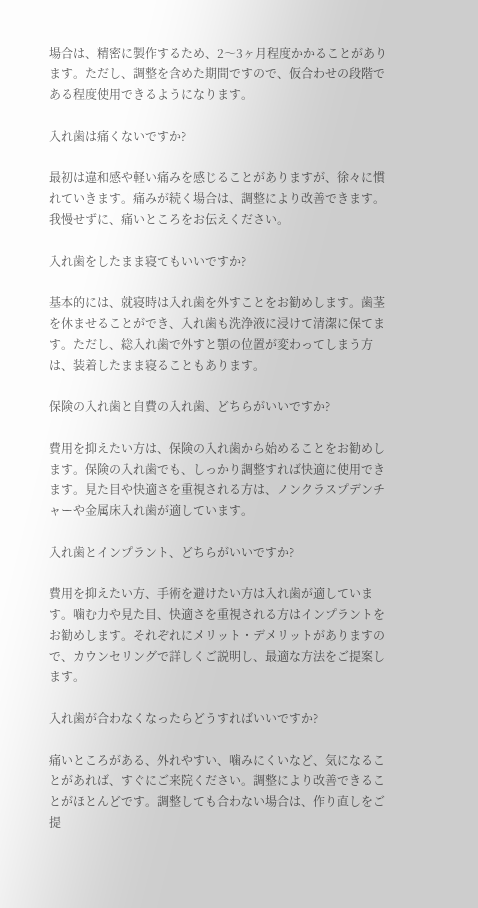場合は、精密に製作するため、2〜3ヶ月程度かかることがあります。ただし、調整を含めた期間ですので、仮合わせの段階である程度使用できるようになります。

入れ歯は痛くないですか?

最初は違和感や軽い痛みを感じることがありますが、徐々に慣れていきます。痛みが続く場合は、調整により改善できます。我慢せずに、痛いところをお伝えください。

入れ歯をしたまま寝てもいいですか?

基本的には、就寝時は入れ歯を外すことをお勧めします。歯茎を休ませることができ、入れ歯も洗浄液に浸けて清潔に保てます。ただし、総入れ歯で外すと顎の位置が変わってしまう方は、装着したまま寝ることもあります。

保険の入れ歯と自費の入れ歯、どちらがいいですか?

費用を抑えたい方は、保険の入れ歯から始めることをお勧めします。保険の入れ歯でも、しっかり調整すれば快適に使用できます。見た目や快適さを重視される方は、ノンクラスプデンチャーや金属床入れ歯が適しています。

入れ歯とインプラント、どちらがいいですか?

費用を抑えたい方、手術を避けたい方は入れ歯が適しています。噛む力や見た目、快適さを重視される方はインプラントをお勧めします。それぞれにメリット・デメリットがありますので、カウンセリングで詳しくご説明し、最適な方法をご提案します。

入れ歯が合わなくなったらどうすればいいですか?

痛いところがある、外れやすい、噛みにくいなど、気になることがあれば、すぐにご来院ください。調整により改善できることがほとんどです。調整しても合わない場合は、作り直しをご提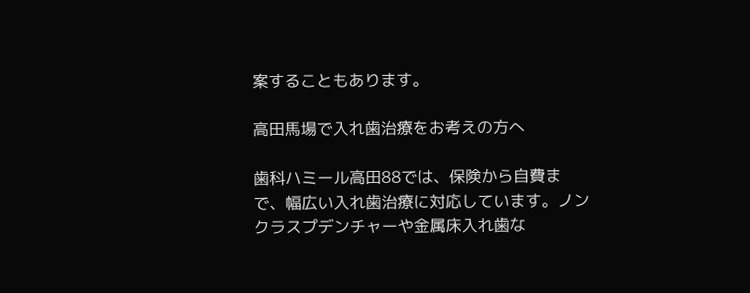案することもあります。

高田馬場で入れ歯治療をお考えの方へ

歯科ハミール高田88では、保険から自費まで、幅広い入れ歯治療に対応しています。ノンクラスプデンチャーや金属床入れ歯な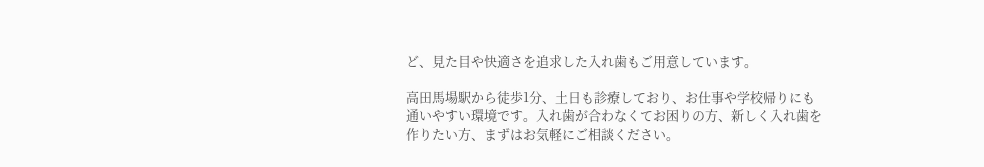ど、見た目や快適さを追求した入れ歯もご用意しています。

高田馬場駅から徒歩1分、土日も診療しており、お仕事や学校帰りにも通いやすい環境です。入れ歯が合わなくてお困りの方、新しく入れ歯を作りたい方、まずはお気軽にご相談ください。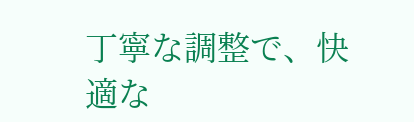丁寧な調整で、快適な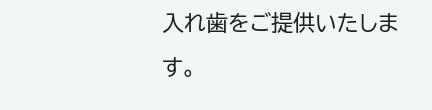入れ歯をご提供いたします。